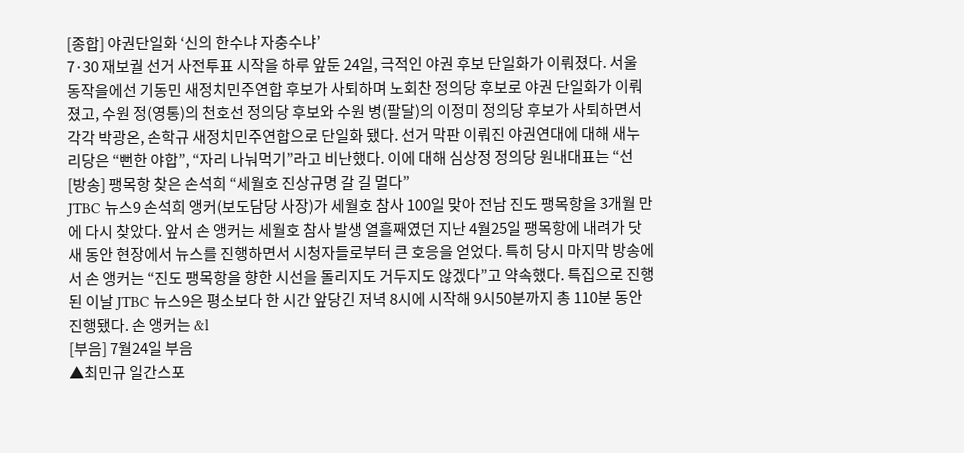[종합] 야권단일화 ‘신의 한수냐 자충수냐’
7·30 재보궐 선거 사전투표 시작을 하루 앞둔 24일, 극적인 야권 후보 단일화가 이뤄졌다. 서울 동작을에선 기동민 새정치민주연합 후보가 사퇴하며 노회찬 정의당 후보로 야권 단일화가 이뤄졌고, 수원 정(영통)의 천호선 정의당 후보와 수원 병(팔달)의 이정미 정의당 후보가 사퇴하면서 각각 박광온, 손학규 새정치민주연합으로 단일화 됐다. 선거 막판 이뤄진 야권연대에 대해 새누리당은 “뻔한 야합”, “자리 나눠먹기”라고 비난했다. 이에 대해 심상정 정의당 원내대표는 “선
[방송] 팽목항 찾은 손석희 “세월호 진상규명 갈 길 멀다”
JTBC 뉴스9 손석희 앵커(보도담당 사장)가 세월호 참사 100일 맞아 전남 진도 팽목항을 3개월 만에 다시 찾았다. 앞서 손 앵커는 세월호 참사 발생 열흘째였던 지난 4월25일 팽목항에 내려가 닷새 동안 현장에서 뉴스를 진행하면서 시청자들로부터 큰 호응을 얻었다. 특히 당시 마지막 방송에서 손 앵커는 “진도 팽목항을 향한 시선을 돌리지도 거두지도 않겠다”고 약속했다. 특집으로 진행된 이날 JTBC 뉴스9은 평소보다 한 시간 앞당긴 저녁 8시에 시작해 9시50분까지 총 110분 동안 진행됐다. 손 앵커는 &l
[부음] 7월24일 부음
▲최민규 일간스포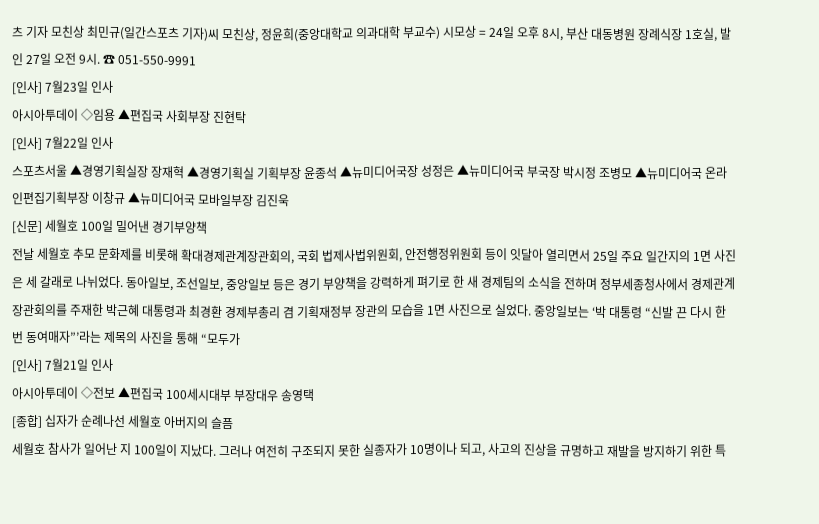츠 기자 모친상 최민규(일간스포츠 기자)씨 모친상, 정윤희(중앙대학교 의과대학 부교수) 시모상 = 24일 오후 8시, 부산 대동병원 장례식장 1호실, 발인 27일 오전 9시. ☎ 051-550-9991
[인사] 7월23일 인사
아시아투데이 ◇임용 ▲편집국 사회부장 진현탁
[인사] 7월22일 인사
스포츠서울 ▲경영기획실장 장재혁 ▲경영기획실 기획부장 윤종석 ▲뉴미디어국장 성정은 ▲뉴미디어국 부국장 박시정 조병모 ▲뉴미디어국 온라인편집기획부장 이창규 ▲뉴미디어국 모바일부장 김진욱
[신문] 세월호 100일 밀어낸 경기부양책
전날 세월호 추모 문화제를 비롯해 확대경제관계장관회의, 국회 법제사법위원회, 안전행정위원회 등이 잇달아 열리면서 25일 주요 일간지의 1면 사진은 세 갈래로 나뉘었다. 동아일보, 조선일보, 중앙일보 등은 경기 부양책을 강력하게 펴기로 한 새 경제팀의 소식을 전하며 정부세종청사에서 경제관계장관회의를 주재한 박근혜 대통령과 최경환 경제부총리 겸 기획재정부 장관의 모습을 1면 사진으로 실었다. 중앙일보는 ‘박 대통령 “신발 끈 다시 한 번 동여매자”’라는 제목의 사진을 통해 “모두가
[인사] 7월21일 인사
아시아투데이 ◇전보 ▲편집국 100세시대부 부장대우 송영택
[종합] 십자가 순례나선 세월호 아버지의 슬픔
세월호 참사가 일어난 지 100일이 지났다. 그러나 여전히 구조되지 못한 실종자가 10명이나 되고, 사고의 진상을 규명하고 재발을 방지하기 위한 특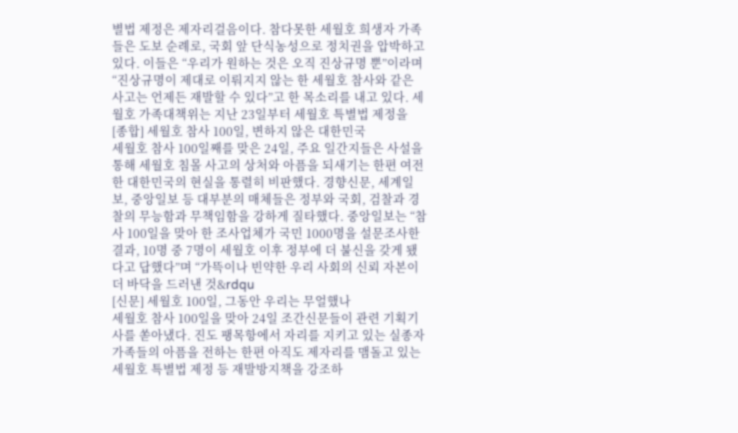별법 제정은 제자리걸음이다. 참다못한 세월호 희생자 가족들은 도보 순례로, 국회 앞 단식농성으로 정치권을 압박하고 있다. 이들은 “우리가 원하는 것은 오직 진상규명 뿐”이라며 “진상규명이 제대로 이뤄지지 않는 한 세월호 참사와 같은 사고는 언제든 재발할 수 있다”고 한 목소리를 내고 있다. 세월호 가족대책위는 지난 23일부터 세월호 특별법 제정을
[종합] 세월호 참사 100일, 변하지 않은 대한민국
세월호 참사 100일째를 맞은 24일, 주요 일간지들은 사설을 통해 세월호 침몰 사고의 상처와 아픔을 되새기는 한편 여전한 대한민국의 현실을 통렬히 비판했다. 경향신문, 세계일보, 중앙일보 등 대부분의 매체들은 정부와 국회, 검찰과 경찰의 무능함과 무책임함을 강하게 질타했다. 중앙일보는 “참사 100일을 맞아 한 조사업체가 국민 1000명을 설문조사한 결과, 10명 중 7명이 세월호 이후 정부에 더 불신을 갖게 됐다고 답했다”며 “가뜩이나 빈약한 우리 사회의 신뢰 자본이 더 바닥을 드러낸 것&rdqu
[신문] 세월호 100일, 그동안 우리는 무얼했나
세월호 참사 100일을 맞아 24일 조간신문들이 관련 기획기사를 쏟아냈다. 진도 팽목항에서 자리를 지키고 있는 실종자 가족들의 아픔을 전하는 한편 아직도 제자리를 맴돌고 있는 세월호 특별법 제정 등 재발방지책을 강조하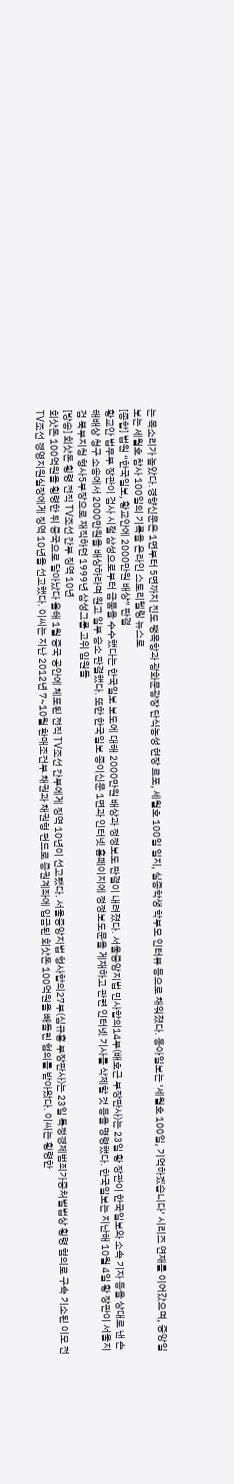는 목소리가 높았다.경향신문은 1면부터 5면까지 진도 팽목항과 광화문광장 단식농성 현장 르포, 세월호 100일 일지, 실종학생 학부모 인터뷰 등으로 채워졌다. 동아일보는 ‘세월호 100일, 기억하겠습니다’ 시리즈 연재를 이어갔으며, 중앙일보는 세월호 참사 100일의 기록을 온라인 스토리텔링 뉴스로
[종합] 법원 “한국일보, 황교안에 2000만원 배상” 판결
황교안 법무부 장관이 검사 시절 삼성으로부터 금품을 수수했다는 한국일보 보도에 대해 2000만원 배상과 정정보도 판결이 내려졌다. 서울중앙지법 민사합의14부(배호근 부장판사)는 23일 황 장관이 한국일보와 소속 기자 등을 상대로 낸 손해배상 청구 소송에서 2000만원을 배상하라며 원고 일부 승소 판결했다. 또한 한국일보 종이신문 1면과 인터넷 홈페이지에 정정보도문을 게재하고 관련 인터넷 기사를 삭제할 것 등을 명령했다. 한국일보는 지난해 10월 4일 황 장관이 서울지검 북부지청 형사5부장으로 재직하던 1999년 삼성그룹 고위 임원들
[방송] 회삿돈 횡령 전직 TV조선 간부 징역 10년
회삿돈 100억원을 횡령한 뒤 중국으로 달아났다 올해 1월 중국 공안에 체포된 전직 TV조선 간부에게 징역 10년이 선고됐다. 서울중앙지법 형사합의27부(심규홍 부장판사)는 23일 특정경제범죄가중처벌법상 횡령 혐의로 구속 기소된 이모 전 TV조선 경영지원실장에게 징역 10년을 선고했다. 이씨는 지난 2012년 7~10월 환매조건부 채권과 채권형 펀드로 증권계좌에 입금된 회삿돈 100억원을 빼돌린 혐의를 받아왔다. 이씨는 횡령한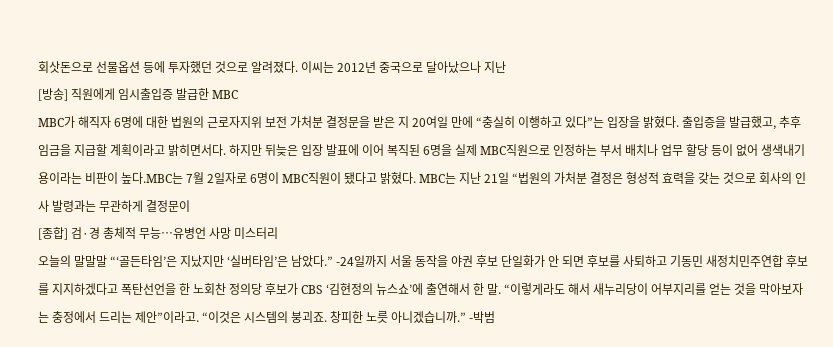회삿돈으로 선물옵션 등에 투자했던 것으로 알려졌다. 이씨는 2012년 중국으로 달아났으나 지난
[방송] 직원에게 임시출입증 발급한 MBC
MBC가 해직자 6명에 대한 법원의 근로자지위 보전 가처분 결정문을 받은 지 20여일 만에 “충실히 이행하고 있다”는 입장을 밝혔다. 출입증을 발급했고, 추후 임금을 지급할 계획이라고 밝히면서다. 하지만 뒤늦은 입장 발표에 이어 복직된 6명을 실제 MBC직원으로 인정하는 부서 배치나 업무 할당 등이 없어 생색내기용이라는 비판이 높다.MBC는 7월 2일자로 6명이 MBC직원이 됐다고 밝혔다. MBC는 지난 21일 “법원의 가처분 결정은 형성적 효력을 갖는 것으로 회사의 인사 발령과는 무관하게 결정문이
[종합] 검·경 총체적 무능…유병언 사망 미스터리
오늘의 말말말 “‘골든타임’은 지났지만 ‘실버타임’은 남았다.” -24일까지 서울 동작을 야권 후보 단일화가 안 되면 후보를 사퇴하고 기동민 새정치민주연합 후보를 지지하겠다고 폭탄선언을 한 노회찬 정의당 후보가 CBS ‘김현정의 뉴스쇼’에 출연해서 한 말. “이렇게라도 해서 새누리당이 어부지리를 얻는 것을 막아보자는 충정에서 드리는 제안”이라고. “이것은 시스템의 붕괴죠. 창피한 노릇 아니겠습니까.” -박범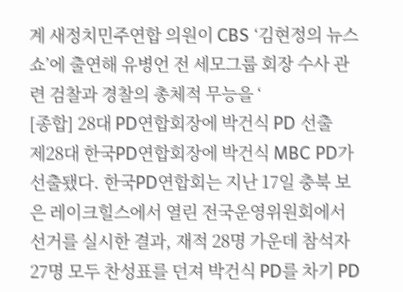계 새정치민주연합 의원이 CBS ‘김현정의 뉴스쇼’에 출연해 유병언 전 세모그룹 회장 수사 관련 검찰과 경찰의 총체적 무능을 ‘
[종합] 28대 PD연합회장에 박건식 PD 선출
제28대 한국PD연합회장에 박건식 MBC PD가 선출됐다. 한국PD연합회는 지난 17일 충북 보은 레이크힐스에서 열린 전국운영위원회에서 선거를 실시한 결과, 재적 28명 가운데 참석자 27명 모두 찬성표를 던져 박건식 PD를 차기 PD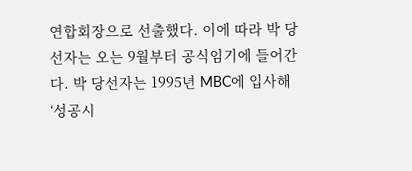연합회장으로 선출했다. 이에 따라 박 당선자는 오는 9월부터 공식임기에 들어간다. 박 당선자는 1995년 MBC에 입사해 ‘성공시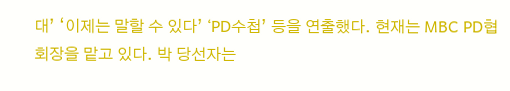대’ ‘이제는 말할 수 있다’ ‘PD수첩’ 등을 연출했다. 현재는 MBC PD협회장을 맡고 있다. 박 당선자는